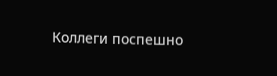Коллеги поспешно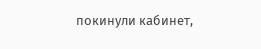покинули кабинет,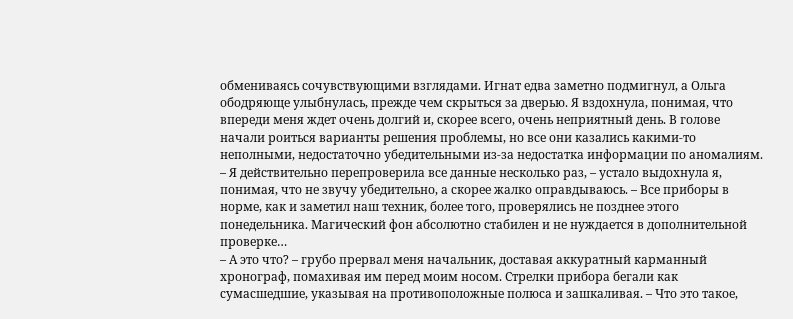обмениваясь сочувствующими взглядами. Игнат едва заметно подмигнул, а Ольга ободряюще улыбнулась, прежде чем скрыться за дверью. Я вздохнула, понимая, что впереди меня ждет очень долгий и, скорее всего, очень неприятный день. В голове начали роиться варианты решения проблемы, но все они казались какими-то неполными, недостаточно убедительными из-за недостатка информации по аномалиям.
– Я действительно перепроверила все данные несколько раз, – устало выдохнула я, понимая, что не звучу убедительно, а скорее жалко оправдываюсь. – Все приборы в норме, как и заметил наш техник, более того, проверялись не позднее этого понедельника. Магический фон абсолютно стабилен и не нуждается в дополнительной проверке…
– А это что? – грубо прервал меня начальник, доставая аккуратный карманный хронограф, помахивая им перед моим носом. Стрелки прибора бегали как сумасшедшие, указывая на противоположные полюса и зашкаливая. – Что это такое,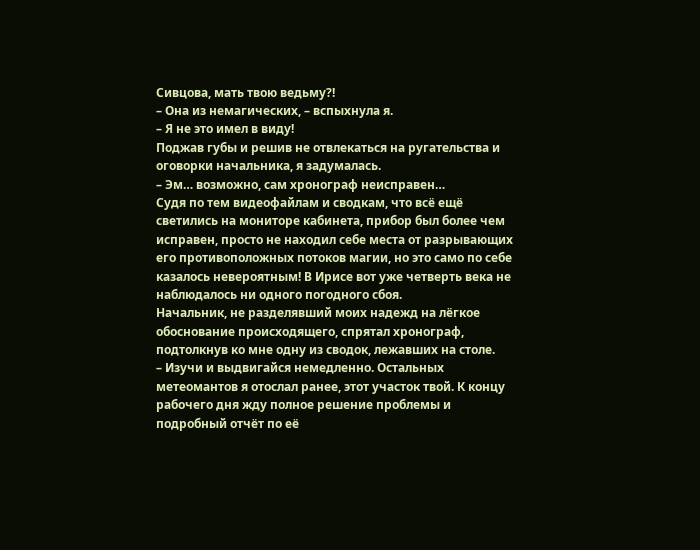Сивцова, мать твою ведьму?!
– Она из немагических, – вспыхнула я.
– Я не это имел в виду!
Поджав губы и решив не отвлекаться на ругательства и оговорки начальника, я задумалась.
– Эм… возможно, сам хронограф неисправен…
Судя по тем видеофайлам и сводкам, что всё ещё светились на мониторе кабинета, прибор был более чем исправен, просто не находил себе места от разрывающих его противоположных потоков магии, но это само по себе казалось невероятным! В Ирисе вот уже четверть века не наблюдалось ни одного погодного сбоя.
Начальник, не разделявший моих надежд на лёгкое обоснование происходящего, спрятал хронограф, подтолкнув ко мне одну из сводок, лежавших на столе.
– Изучи и выдвигайся немедленно. Остальных метеомантов я отослал ранее, этот участок твой. К концу рабочего дня жду полное решение проблемы и подробный отчёт по её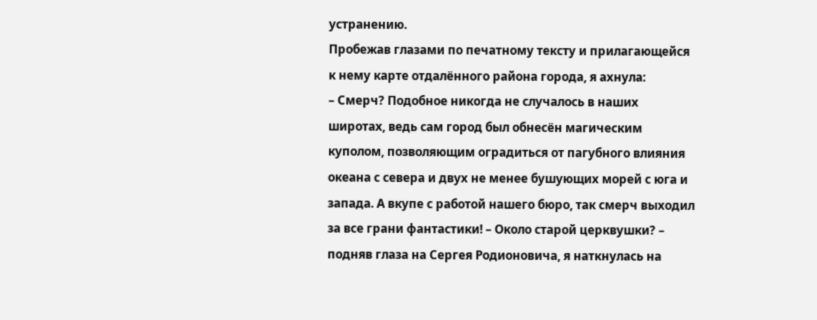устранению.
Пробежав глазами по печатному тексту и прилагающейся к нему карте отдалённого района города, я ахнула:
– Смерч? Подобное никогда не случалось в наших широтах, ведь сам город был обнесён магическим куполом, позволяющим оградиться от пагубного влияния океана с севера и двух не менее бушующих морей с юга и запада. А вкупе с работой нашего бюро, так смерч выходил за все грани фантастики! – Около старой церквушки? – подняв глаза на Сергея Родионовича, я наткнулась на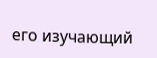его изучающий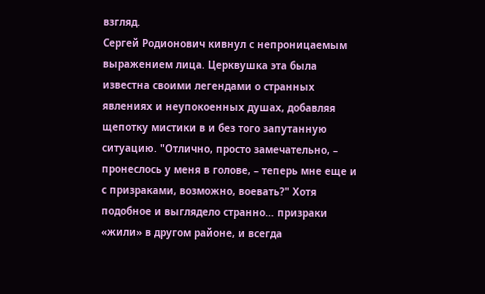взгляд.
Сергей Родионович кивнул с непроницаемым выражением лица. Церквушка эта была известна своими легендами о странных явлениях и неупокоенных душах, добавляя щепотку мистики в и без того запутанную ситуацию. "Отлично, просто замечательно, – пронеслось у меня в голове, – теперь мне еще и с призраками, возможно, воевать?" Хотя подобное и выглядело странно… призраки «жили» в другом районе, и всегда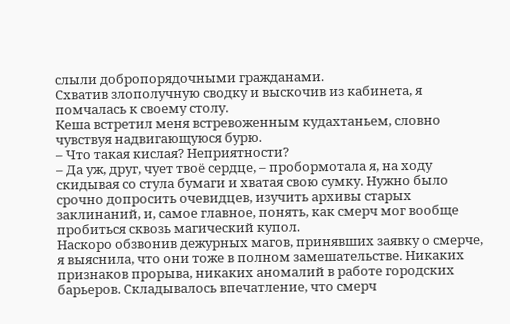слыли добропорядочными гражданами.
Схватив злополучную сводку и выскочив из кабинета, я помчалась к своему столу.
Кеша встретил меня встревоженным кудахтаньем, словно чувствуя надвигающуюся бурю.
– Что такая кислая? Неприятности?
– Да уж, друг, чует твоё сердце, – пробормотала я, на ходу скидывая со стула бумаги и хватая свою сумку. Нужно было срочно допросить очевидцев, изучить архивы старых заклинаний, и, самое главное, понять, как смерч мог вообще пробиться сквозь магический купол.
Наскоро обзвонив дежурных магов, принявших заявку о смерче, я выяснила, что они тоже в полном замешательстве. Никаких признаков прорыва, никаких аномалий в работе городских барьеров. Складывалось впечатление, что смерч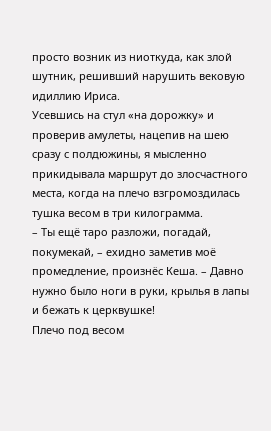просто возник из ниоткуда, как злой шутник, решивший нарушить вековую идиллию Ириса.
Усевшись на стул «на дорожку» и проверив амулеты, нацепив на шею сразу с полдюжины, я мысленно прикидывала маршрут до злосчастного места, когда на плечо взгромоздилась тушка весом в три килограмма.
– Ты ещё таро разложи, погадай, покумекай, – ехидно заметив моё промедление, произнёс Кеша. – Давно нужно было ноги в руки, крылья в лапы и бежать к церквушке!
Плечо под весом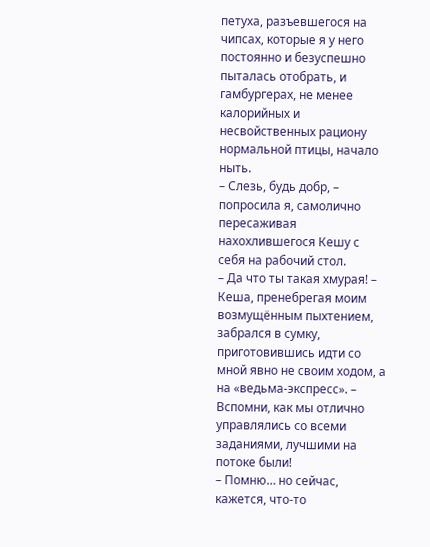петуха, разъевшегося на чипсах, которые я у него постоянно и безуспешно пыталась отобрать, и гамбургерах, не менее калорийных и несвойственных рациону нормальной птицы, начало ныть.
– Слезь, будь добр, – попросила я, самолично пересаживая нахохлившегося Кешу с себя на рабочий стол.
– Да что ты такая хмурая! – Кеша, пренебрегая моим возмущённым пыхтением, забрался в сумку, приготовившись идти со мной явно не своим ходом, а на «ведьма-экспресс». – Вспомни, как мы отлично управлялись со всеми заданиями, лучшими на потоке были!
– Помню… но сейчас, кажется, что-то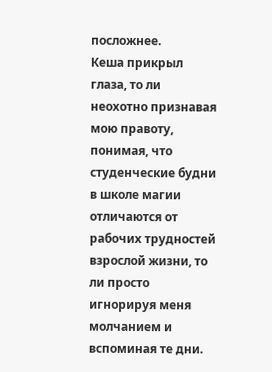посложнее.
Кеша прикрыл глаза, то ли неохотно признавая мою правоту, понимая, что студенческие будни в школе магии отличаются от рабочих трудностей взрослой жизни, то ли просто игнорируя меня молчанием и вспоминая те дни.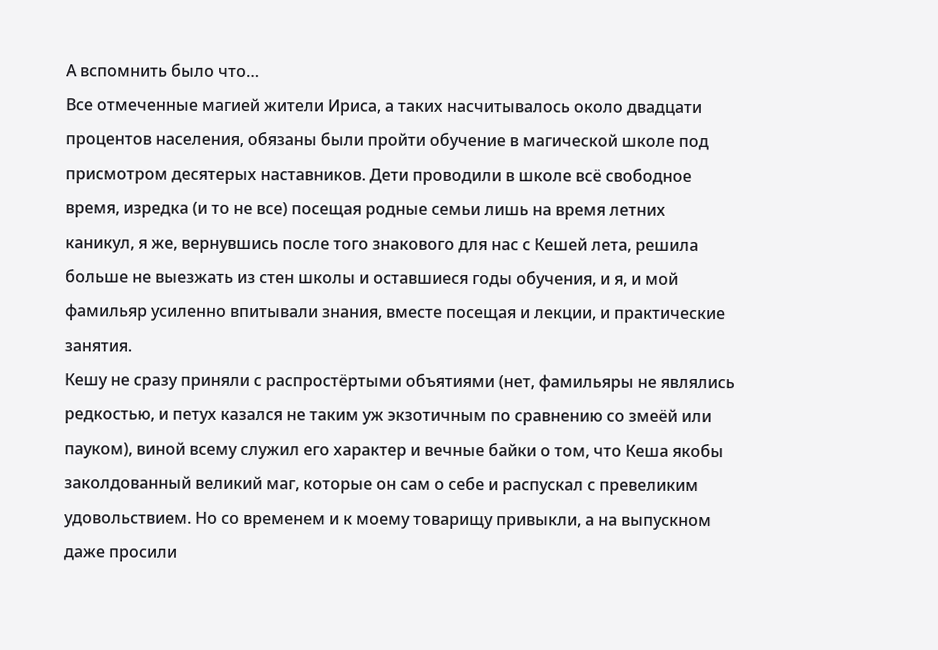А вспомнить было что…
Все отмеченные магией жители Ириса, а таких насчитывалось около двадцати процентов населения, обязаны были пройти обучение в магической школе под присмотром десятерых наставников. Дети проводили в школе всё свободное время, изредка (и то не все) посещая родные семьи лишь на время летних каникул, я же, вернувшись после того знакового для нас с Кешей лета, решила больше не выезжать из стен школы и оставшиеся годы обучения, и я, и мой фамильяр усиленно впитывали знания, вместе посещая и лекции, и практические занятия.
Кешу не сразу приняли с распростёртыми объятиями (нет, фамильяры не являлись редкостью, и петух казался не таким уж экзотичным по сравнению со змеёй или пауком), виной всему служил его характер и вечные байки о том, что Кеша якобы заколдованный великий маг, которые он сам о себе и распускал с превеликим удовольствием. Но со временем и к моему товарищу привыкли, а на выпускном даже просили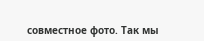совместное фото. Так мы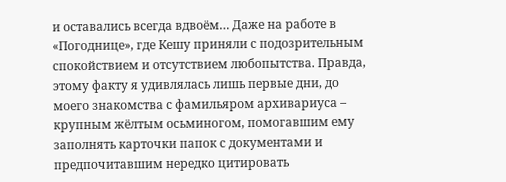и оставались всегда вдвоём… Даже на работе в «Погоднице», где Кешу приняли с подозрительным спокойствием и отсутствием любопытства. Правда, этому факту я удивлялась лишь первые дни, до моего знакомства с фамильяром архивариуса – крупным жёлтым осьминогом, помогавшим ему заполнять карточки папок с документами и предпочитавшим нередко цитировать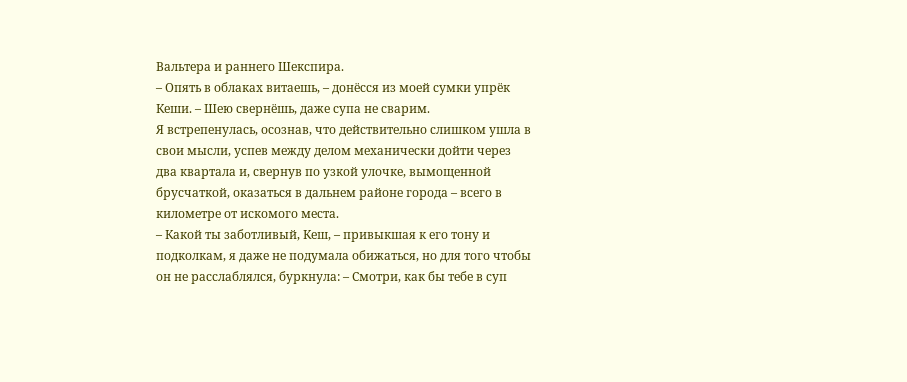Вальтера и раннего Шекспира.
– Опять в облаках витаешь, – донёсся из моей сумки упрёк Кеши. – Шею свернёшь, даже супа не сварим.
Я встрепенулась, осознав, что действительно слишком ушла в свои мысли, успев между делом механически дойти через два квартала и, свернув по узкой улочке, вымощенной брусчаткой, оказаться в дальнем районе города – всего в километре от искомого места.
– Какой ты заботливый, Кеш, – привыкшая к его тону и подколкам, я даже не подумала обижаться, но для того чтобы он не расслаблялся, буркнула: – Смотри, как бы тебе в суп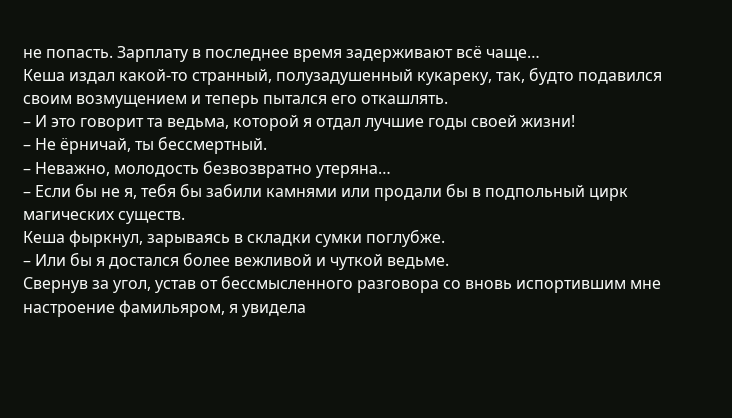не попасть. Зарплату в последнее время задерживают всё чаще…
Кеша издал какой-то странный, полузадушенный кукареку, так, будто подавился своим возмущением и теперь пытался его откашлять.
– И это говорит та ведьма, которой я отдал лучшие годы своей жизни!
– Не ёрничай, ты бессмертный.
– Неважно, молодость безвозвратно утеряна…
– Если бы не я, тебя бы забили камнями или продали бы в подпольный цирк магических существ.
Кеша фыркнул, зарываясь в складки сумки поглубже.
– Или бы я достался более вежливой и чуткой ведьме.
Свернув за угол, устав от бессмысленного разговора со вновь испортившим мне настроение фамильяром, я увидела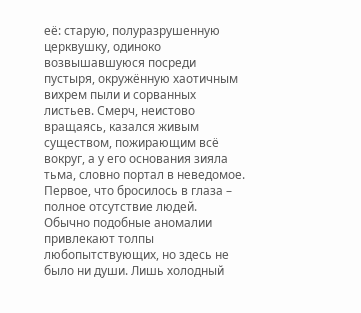её: старую, полуразрушенную церквушку, одиноко возвышавшуюся посреди пустыря, окружённую хаотичным вихрем пыли и сорванных листьев. Смерч, неистово вращаясь, казался живым существом, пожирающим всё вокруг, а у его основания зияла тьма, словно портал в неведомое.
Первое, что бросилось в глаза – полное отсутствие людей. Обычно подобные аномалии привлекают толпы любопытствующих, но здесь не было ни души. Лишь холодный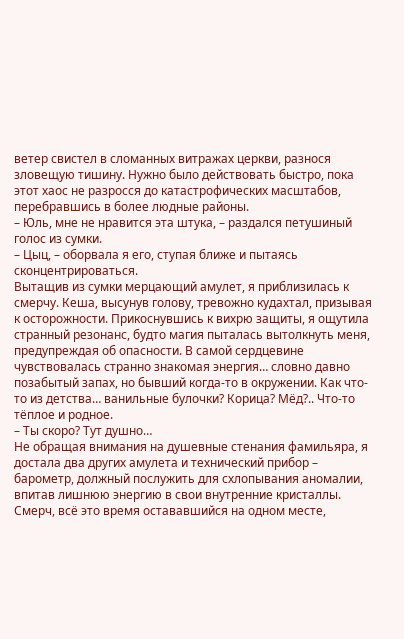ветер свистел в сломанных витражах церкви, разнося зловещую тишину. Нужно было действовать быстро, пока этот хаос не разросся до катастрофических масштабов, перебравшись в более людные районы.
– Юль, мне не нравится эта штука, – раздался петушиный голос из сумки.
– Цыц, – оборвала я его, ступая ближе и пытаясь сконцентрироваться.
Вытащив из сумки мерцающий амулет, я приблизилась к смерчу. Кеша, высунув голову, тревожно кудахтал, призывая к осторожности. Прикоснувшись к вихрю защиты, я ощутила странный резонанс, будто магия пыталась вытолкнуть меня, предупреждая об опасности. В самой сердцевине чувствовалась странно знакомая энергия… словно давно позабытый запах, но бывший когда-то в окружении. Как что-то из детства… ванильные булочки? Корица? Мёд?.. Что-то тёплое и родное.
– Ты скоро? Тут душно…
Не обращая внимания на душевные стенания фамильяра, я достала два других амулета и технический прибор – барометр, должный послужить для схлопывания аномалии, впитав лишнюю энергию в свои внутренние кристаллы.
Смерч, всё это время остававшийся на одном месте,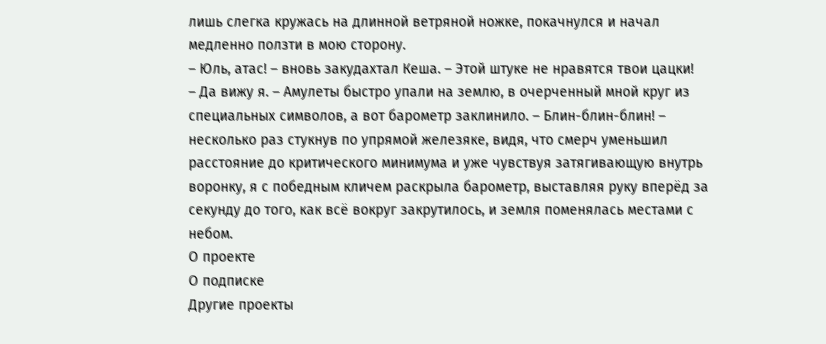лишь слегка кружась на длинной ветряной ножке, покачнулся и начал медленно ползти в мою сторону.
– Юль, атас! – вновь закудахтал Кеша. – Этой штуке не нравятся твои цацки!
– Да вижу я. – Амулеты быстро упали на землю, в очерченный мной круг из специальных символов, а вот барометр заклинило. – Блин-блин-блин! – несколько раз стукнув по упрямой железяке, видя, что смерч уменьшил расстояние до критического минимума и уже чувствуя затягивающую внутрь воронку, я с победным кличем раскрыла барометр, выставляя руку вперёд за секунду до того, как всё вокруг закрутилось, и земля поменялась местами с небом.
О проекте
О подписке
Другие проекты